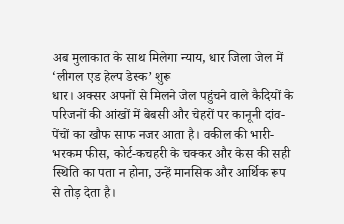अब मुलाकात के साथ मिलेगा न्याय, धार जिला जेल में ‘लीगल एड हेल्प डेस्क’ शुरू
धार। अक्सर अपनों से मिलने जेल पहुंचने वाले कैदियों के परिजनों की आंखों में बेबसी और चेहरों पर कानूनी दांव-पेंचों का खौफ साफ नजर आता है। वकील की भारी-भरकम फीस, कोर्ट-कचहरी के चक्कर और केस की सही स्थिति का पता न होना, उन्हें मानसिक और आर्थिक रूप से तोड़ देता है।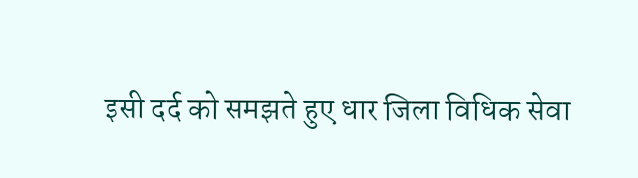इसी दर्द को समझते हुए धार जिला विधिक सेवा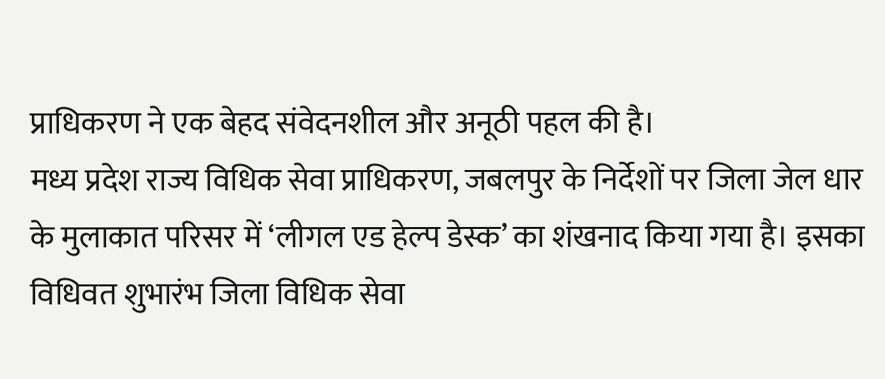प्राधिकरण ने एक बेहद संवेदनशील और अनूठी पहल की है।
मध्य प्रदेश राज्य विधिक सेवा प्राधिकरण, जबलपुर के निर्देशों पर जिला जेल धार के मुलाकात परिसर में ‘लीगल एड हेल्प डेस्क’ का शंखनाद किया गया है। इसका विधिवत शुभारंभ जिला विधिक सेवा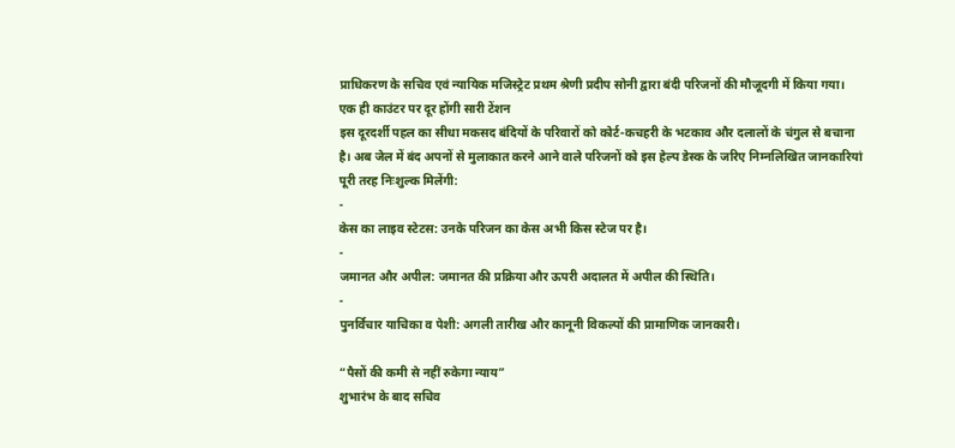प्राधिकरण के सचिव एवं न्यायिक मजिस्ट्रेट प्रथम श्रेणी प्रदीप सोनी द्वारा बंदी परिजनों की मौजूदगी में किया गया।
एक ही काउंटर पर दूर होंगी सारी टेंशन
इस दूरदर्शी पहल का सीधा मकसद बंदियों के परिवारों को कोर्ट-कचहरी के भटकाव और दलालों के चंगुल से बचाना है। अब जेल में बंद अपनों से मुलाकात करने आने वाले परिजनों को इस हेल्प डेस्क के जरिए निम्नलिखित जानकारियां पूरी तरह निःशुल्क मिलेंगी:
-
केस का लाइव स्टेटस: उनके परिजन का केस अभी किस स्टेज पर है।
-
जमानत और अपील: जमानत की प्रक्रिया और ऊपरी अदालत में अपील की स्थिति।
-
पुनर्विचार याचिका व पेशी: अगली तारीख और कानूनी विकल्पों की प्रामाणिक जानकारी।

“पैसों की कमी से नहीं रुकेगा न्याय”
शुभारंभ के बाद सचिव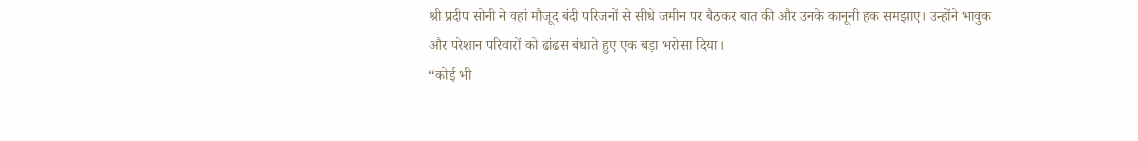श्री प्रदीप सोनी ने वहां मौजूद बंदी परिजनों से सीधे जमीन पर बैठकर बात की और उनके कानूनी हक समझाए। उन्होंने भावुक और परेशान परिवारों को ढांढस बंधाते हुए एक बड़ा भरोसा दिया।
“कोई भी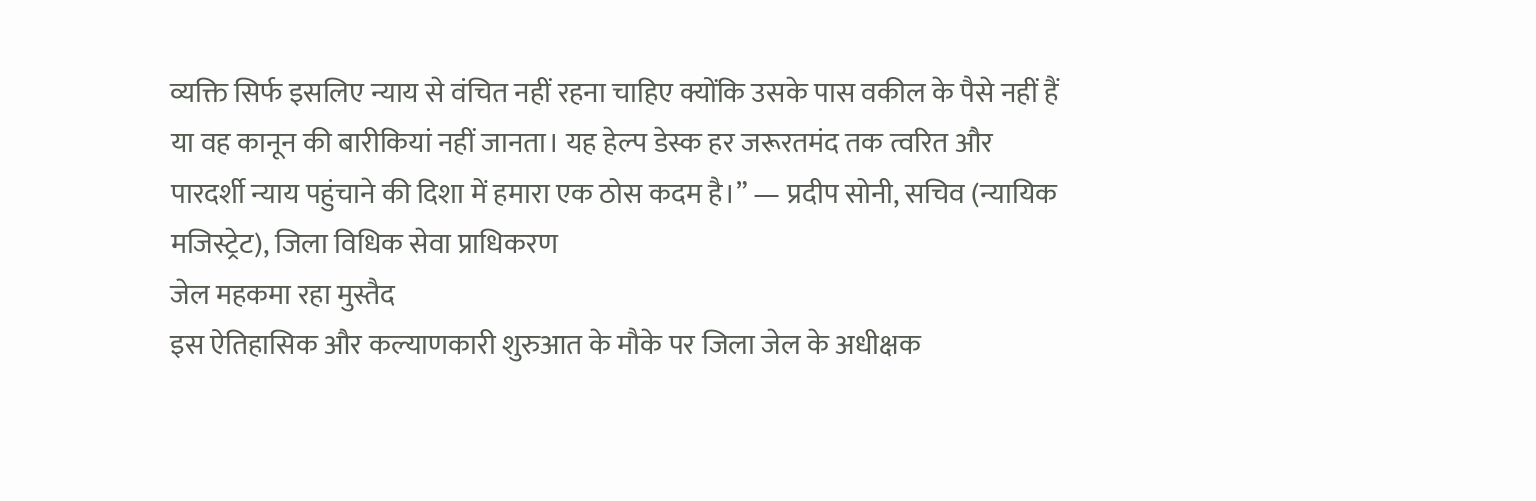व्यक्ति सिर्फ इसलिए न्याय से वंचित नहीं रहना चाहिए क्योंकि उसके पास वकील के पैसे नहीं हैं या वह कानून की बारीकियां नहीं जानता। यह हेल्प डेस्क हर जरूरतमंद तक त्वरित और पारदर्शी न्याय पहुंचाने की दिशा में हमारा एक ठोस कदम है।” — प्रदीप सोनी, सचिव (न्यायिक मजिस्ट्रेट), जिला विधिक सेवा प्राधिकरण
जेल महकमा रहा मुस्तैद
इस ऐतिहासिक और कल्याणकारी शुरुआत के मौके पर जिला जेल के अधीक्षक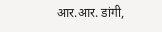आर.आर. डांगी,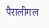पैरालीगल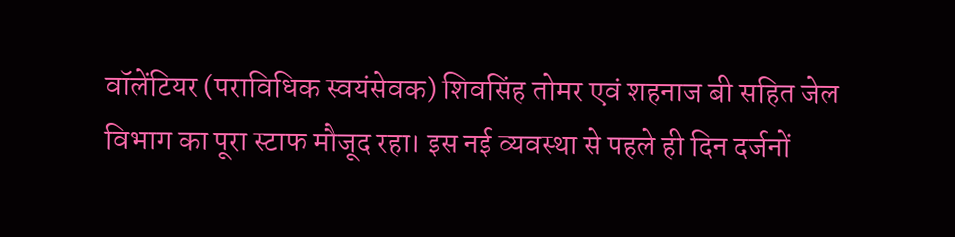वॉलेंटियर (पराविधिक स्वयंसेवक) शिवसिंह तोमर एवं शहनाज बी सहित जेल विभाग का पूरा स्टाफ मौजूद रहा। इस नई व्यवस्था से पहले ही दिन दर्जनों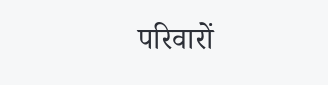परिवारों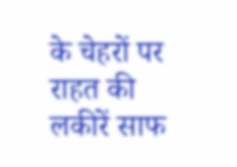के चेहरों पर राहत की लकीरें साफ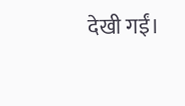देखी गईं।